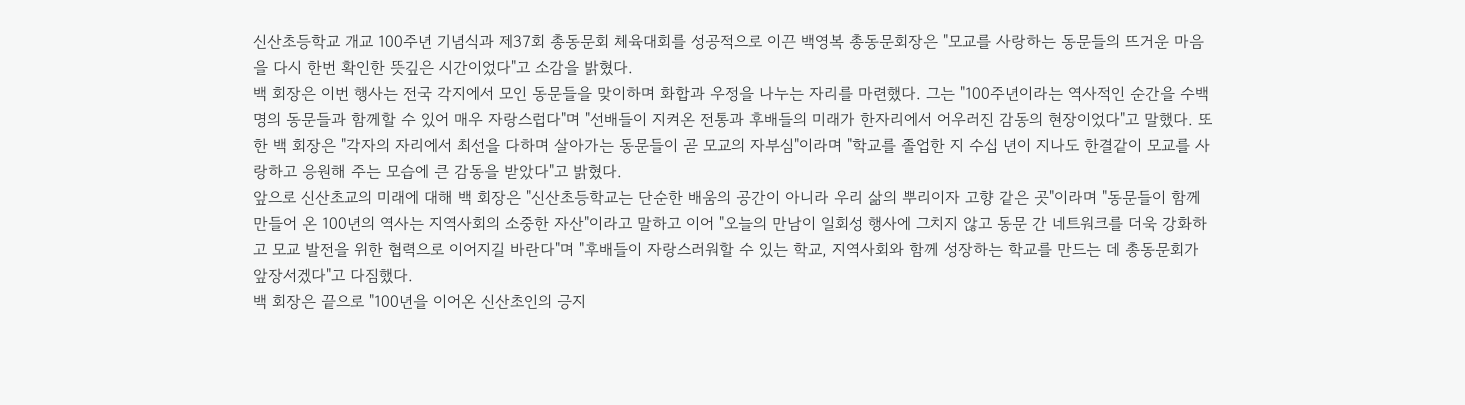신산초등학교 개교 100주년 기념식과 제37회 총동문회 체육대회를 성공적으로 이끈 백영복 총동문회장은 "모교를 사랑하는 동문들의 뜨거운 마음을 다시 한번 확인한 뜻깊은 시간이었다"고 소감을 밝혔다.
백 회장은 이번 행사는 전국 각지에서 모인 동문들을 맞이하며 화합과 우정을 나누는 자리를 마련했다. 그는 "100주년이라는 역사적인 순간을 수백 명의 동문들과 함께할 수 있어 매우 자랑스럽다"며 "선배들이 지켜온 전통과 후배들의 미래가 한자리에서 어우러진 감동의 현장이었다"고 말했다. 또한 백 회장은 "각자의 자리에서 최선을 다하며 살아가는 동문들이 곧 모교의 자부심"이라며 "학교를 졸업한 지 수십 년이 지나도 한결같이 모교를 사랑하고 응원해 주는 모습에 큰 감동을 받았다"고 밝혔다.
앞으로 신산초교의 미래에 대해 백 회장은 "신산초등학교는 단순한 배움의 공간이 아니라 우리 삶의 뿌리이자 고향 같은 곳"이라며 "동문들이 함께 만들어 온 100년의 역사는 지역사회의 소중한 자산"이라고 말하고 이어 "오늘의 만남이 일회성 행사에 그치지 않고 동문 간 네트워크를 더욱 강화하고 모교 발전을 위한 협력으로 이어지길 바란다"며 "후배들이 자랑스러워할 수 있는 학교, 지역사회와 함께 성장하는 학교를 만드는 데 총동문회가 앞장서겠다"고 다짐했다.
백 회장은 끝으로 "100년을 이어온 신산초인의 긍지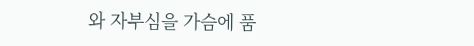와 자부심을 가슴에 품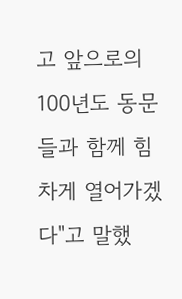고 앞으로의 100년도 동문들과 함께 힘차게 열어가겠다"고 말했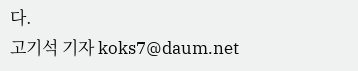다.
고기석 기자 koks7@daum.net